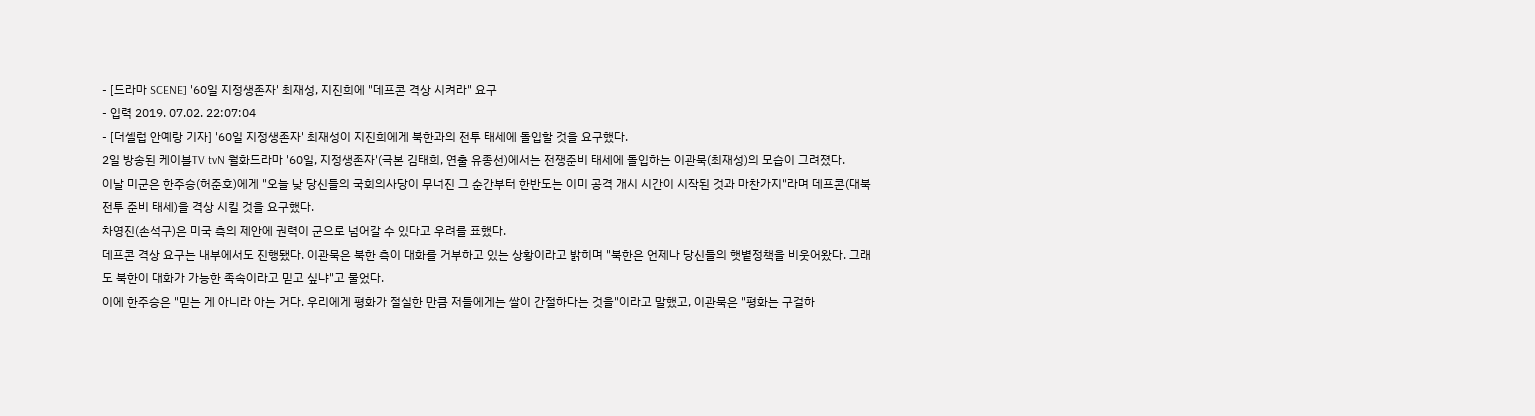- [드라마 SCENE] '60일 지정생존자' 최재성, 지진희에 "데프콘 격상 시켜라" 요구
- 입력 2019. 07.02. 22:07:04
- [더셀럽 안예랑 기자] '60일 지정생존자' 최재성이 지진희에게 북한과의 전투 태세에 돌입할 것을 요구했다.
2일 방송된 케이블TV tvN 월화드라마 '60일, 지정생존자'(극본 김태희, 연출 유종선)에서는 전쟁준비 태세에 돌입하는 이관묵(최재성)의 모습이 그려졌다.
이날 미군은 한주승(허준호)에게 "오늘 낮 당신들의 국회의사당이 무너진 그 순간부터 한반도는 이미 공격 개시 시간이 시작된 것과 마찬가지"라며 데프콘(대북 전투 준비 태세)을 격상 시킬 것을 요구했다.
차영진(손석구)은 미국 측의 제안에 권력이 군으로 넘어갈 수 있다고 우려를 표했다.
데프콘 격상 요구는 내부에서도 진행됐다. 이관묵은 북한 측이 대화를 거부하고 있는 상황이라고 밝히며 "북한은 언제나 당신들의 햇볕정책을 비웃어왔다. 그래도 북한이 대화가 가능한 족속이라고 믿고 싶냐"고 물었다.
이에 한주승은 "믿는 게 아니라 아는 거다. 우리에게 평화가 절실한 만큼 저들에게는 쌀이 간절하다는 것을"이라고 말했고, 이관묵은 "평화는 구걸하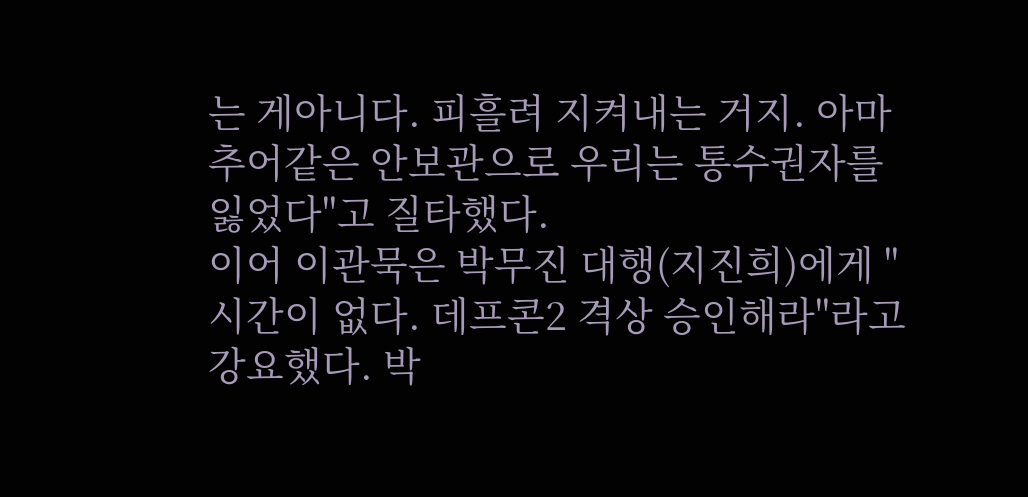는 게아니다. 피흘려 지켜내는 거지. 아마추어같은 안보관으로 우리는 통수권자를 잃었다"고 질타했다.
이어 이관묵은 박무진 대행(지진희)에게 "시간이 없다. 데프콘2 격상 승인해라"라고 강요했다. 박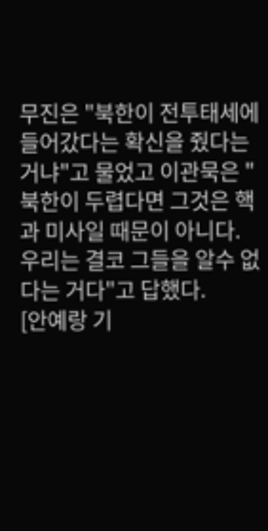무진은 "북한이 전투태세에 들어갔다는 확신을 줬다는 거냐"고 물었고 이관묵은 "북한이 두렵다면 그것은 핵과 미사일 때문이 아니다. 우리는 결코 그들을 알수 없다는 거다"고 답했다.
[안예랑 기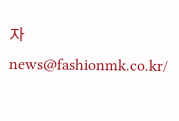자 news@fashionmk.co.kr/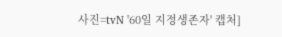사진=tvN '60일 지정생존자' 캡처]